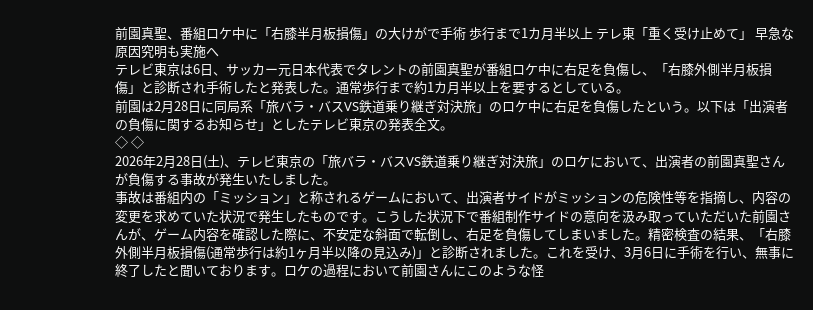前園真聖、番組ロケ中に「右膝半月板損傷」の大けがで手術 歩行まで1カ月半以上 テレ東「重く受け止めて」 早急な原因究明も実施へ
テレビ東京は6日、サッカー元日本代表でタレントの前園真聖が番組ロケ中に右足を負傷し、「右膝外側半月板損傷」と診断され手術したと発表した。通常歩行まで約1カ月半以上を要するとしている。
前園は2月28日に同局系「旅バラ・バスVS鉄道乗り継ぎ対決旅」のロケ中に右足を負傷したという。以下は「出演者の負傷に関するお知らせ」としたテレビ東京の発表全文。
◇ ◇
2026年2月28日(土)、テレビ東京の「旅バラ・バスVS鉄道乗り継ぎ対決旅」のロケにおいて、出演者の前園真聖さんが負傷する事故が発生いたしました。
事故は番組内の「ミッション」と称されるゲームにおいて、出演者サイドがミッションの危険性等を指摘し、内容の変更を求めていた状況で発生したものです。こうした状況下で番組制作サイドの意向を汲み取っていただいた前園さんが、ゲーム内容を確認した際に、不安定な斜面で転倒し、右足を負傷してしまいました。精密検査の結果、「右膝外側半月板損傷(通常歩行は約1ヶ月半以降の見込み)」と診断されました。これを受け、3月6日に手術を行い、無事に終了したと聞いております。ロケの過程において前園さんにこのような怪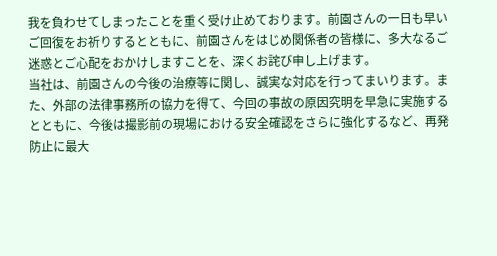我を負わせてしまったことを重く受け止めております。前園さんの一日も早いご回復をお祈りするとともに、前園さんをはじめ関係者の皆様に、多大なるご迷惑とご心配をおかけしますことを、深くお詫び申し上げます。
当社は、前園さんの今後の治療等に関し、誠実な対応を行ってまいります。また、外部の法律事務所の協力を得て、今回の事故の原因究明を早急に実施するとともに、今後は撮影前の現場における安全確認をさらに強化するなど、再発防止に最大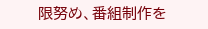限努め、番組制作を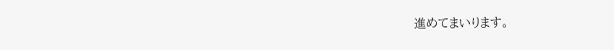進めてまいります。